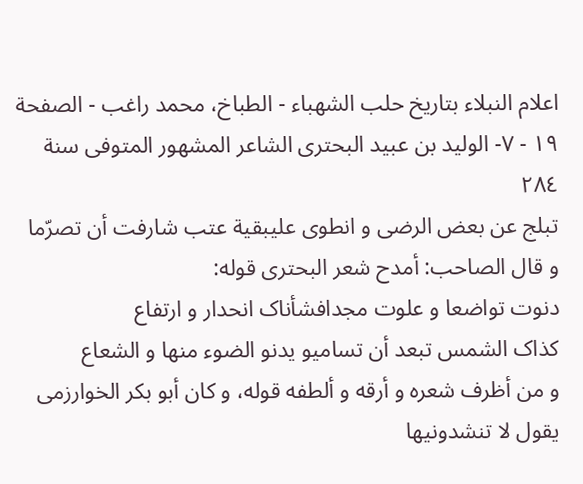اعلام النبلاء بتاریخ حلب الشهباء - الطباخ، محمد راغب - الصفحة ١٩ - ٧- الولید بن عبید البحتری الشاعر المشهور المتوفی سنة ٢٨٤
تبلج عن بعض الرضی و انطوی علیبقیة عتب شارفت أن تصرّما
و قال الصاحب: أمدح شعر البحتری قوله:
دنوت تواضعا و علوت مجدافشأناک انحدار و ارتفاع
کذاک الشمس تبعد أن تسامیو یدنو الضوء منها و الشعاع
و من أظرف شعره و أرقه و ألطفه قوله، و کان أبو بکر الخوارزمی یقول لا تنشدونیها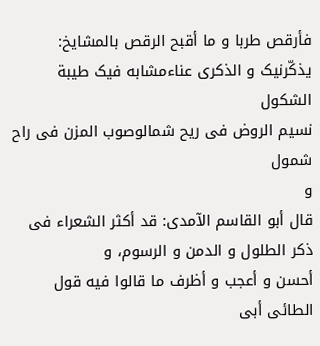فأرقص طربا و ما أقبح الرقص بالمشایخ:
یذکّرنیک و الذکری عناءمشابه فیک طیبة الشکول
نسیم الروض فی ریح شمالوصوب المزن فی راح شمول
و
قال أبو القاسم الآمدی: قد أکثر الشعراء فی ذکر الطلول و الدمن و الرسوم، و
أحسن و أعجب و أظرف ما قالوا فیه قول الطائی أبی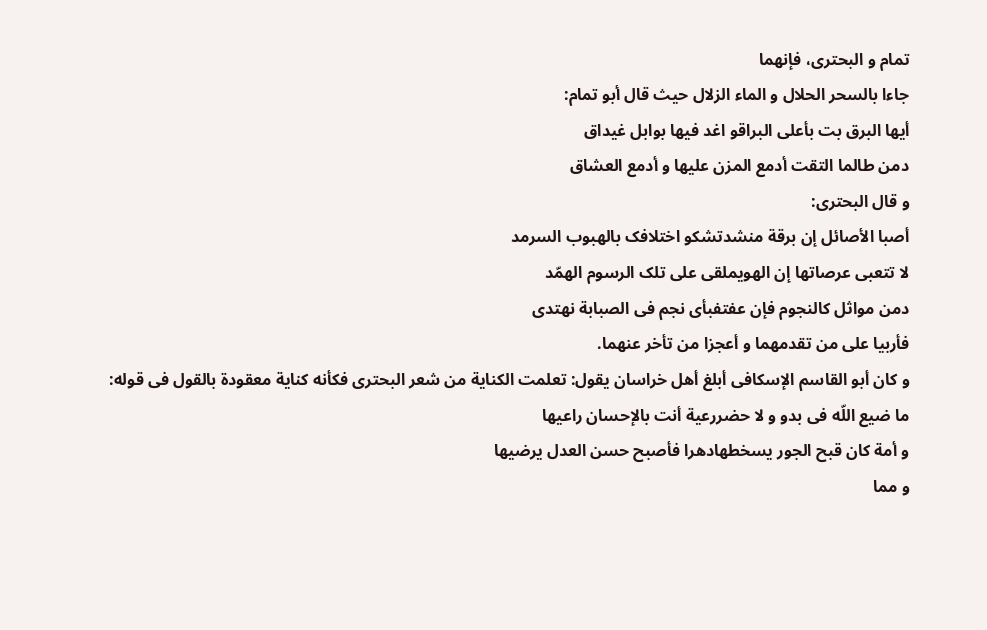تمام و البحتری، فإنهما
جاءا بالسحر الحلال و الماء الزلال حیث قال أبو تمام:
أیها البرق بت بأعلی البراقو اغد فیها بوابل غیداق
دمن طالما التقت أدمع المزن علیها و أدمع العشاق
و قال البحتری:
أصبا الأصائل إن برقة منشدتشکو اختلافک بالهبوب السرمد
لا تتعبی عرصاتها إن الهویملقی علی تلک الرسوم الهمّد
دمن مواثل کالنجوم فإن عفتفبأی نجم فی الصبابة نهتدی
فأربیا علی من تقدمهما و أعجزا من تأخر عنهما.
و کان أبو القاسم الإسکافی أبلغ أهل خراسان یقول: تعلمت الکنایة من شعر البحتری فکأنه کنایة معقودة بالقول فی قوله:
ما ضیع اللّه فی بدو و لا حضررعیة أنت بالإحسان راعیها
و أمة کان قبح الجور یسخطهادهرا فأصبح حسن العدل یرضیها
و مما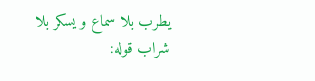یطرب بلا سماع و یسکر بلا شراب قوله: